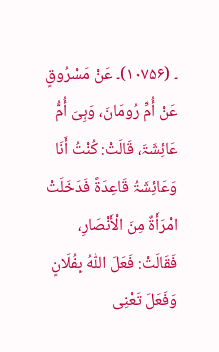۔ (۱۰۷۵۶)۔ عَنْ مَسْرُوقٍ عَنْ أُمِّ رُومَانَ، وَہِیَ أُمُّ عَائِشَۃَ، قَالَتْ: کُنْتُ أَنَا وَعَائِشَۃُ قَاعِدَۃً فَدَخَلَتْ امْرَأَۃٌ مِنَ الْأَنْصَارِ، فَقَالَتْ: فَعَلَ اللّٰہُ بِفُلَانٍ وَفَعَلَ تَعْنِی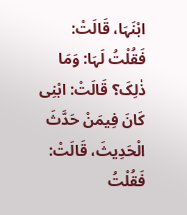ابْنَہَا، قَالَتْ: فَقُلْتُ لَہَا: وَمَا ذٰلِکَ؟ قَالَتْ: ابْنِی کَانَ فِیمَنْ حَدَّثَ الْحَدِیثَ، قَالَتْ: فَقُلْتُ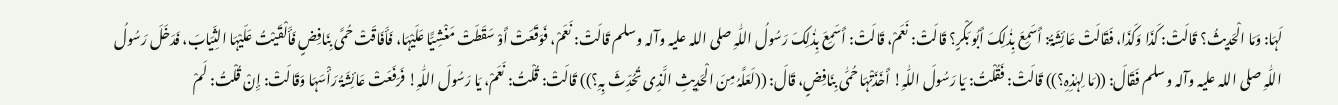لَہَا: وَمَا الْحَدِیثُ؟ قَالَتْ: کَذَا وَکَذَا، فَقَالَتْ عَائِشَۃُ: أَسَمِعَ بِذٰلِکَ أَبُو بَکْرٍ؟ قَالَتْ: نَعَمْ، قَالَتْ: أَسَمِعَ بِذٰلِکَ رَسُولُ اللّٰہِ صلی اللہ علیہ وآلہ وسلم قَالَتْ: نَعَمْ، فَوَقَعَتْ أَوْ سَقَطَتْ مَغْشِیًّا عَلَیْہَا، فَأَفَاقَتْ حُمَّی بِنَافِضٍ فَأَلْقَیْتُ عَلَیْہَا الثِّیَابَ، فَدَخَلَ رَسُولُ اللّٰہِ صلی اللہ علیہ وآلہ وسلم فَقَالَ: ((مَا لِہٰذِہِ؟)) قَالَتْ: فَقُلْتُ: یَا رَسُولَ اللّٰہِ! أَخَذَتْہَا حُمّٰی بِنَافِضٍ، قَالَ: ((لَعَلَّہُ مِنَ الْحَدِیثِ الَّذِی تُحُدِّثَ بِہِ؟)) قَالَتْ: قُلْتُ: نَعَمْ، یَا رَسُولَ اللّٰہِ! فَرَفَعَتْ عَائِشَۃُ رَأْسَہَا وَقَالَتْ: إِنْ قُلْتُ: لَمْ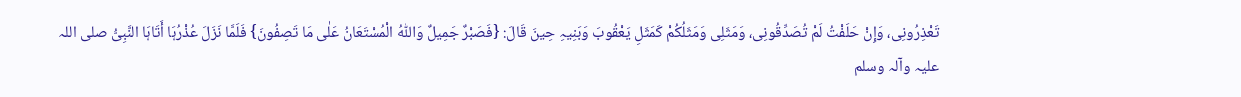تَعْذِرُونِی، وَإِنْ حَلَفْتُ لَمْ تُصَدِّقُونِی، وَمَثَلِی وَمَثَلُکُمْ کَمَثَلِ یَعْقُوبَ وَبَنِیہِ حِینَ قَالَ: {فَصَبْرٌ جَمِیلٌ وَاللّٰہُ الْمُسْتَعَانُ عَلٰی مَا تَصِفُونَ} فَلَمَّا نَزَلَ عُذْرُہَا أَتَاہَا النَّبِیُّ صلی اللہ علیہ وآلہ وسلم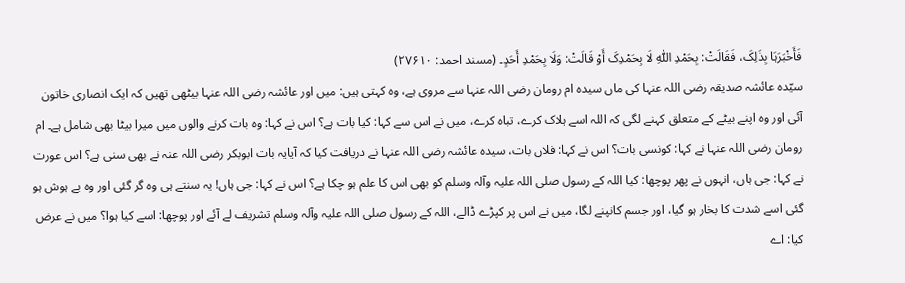فَأَخْبَرَہَا بِذَلِکَ، فَقَالَتْ: بِحَمْدِ اللّٰہِ لَا بِحَمْدِکَ أَوْ قَالَتْ: وَلَا بِحَمْدِ أَحَدٍ۔ (مسند احمد: ۲۷۶۱۰)
سیّدہ عائشہ صدیقہ رضی اللہ عنہا کی ماں سیدہ ام رومان رضی اللہ عنہا سے مروی ہے، وہ کہتی ہیں: میں اور عائشہ رضی اللہ عنہا بیٹھی تھیں کہ ایک انصاری خاتون آئی اور وہ اپنے بیٹے کے متعلق کہنے لگی کہ اللہ اسے ہلاک کرے، تباہ کرے، میں نے اس سے کہا: کیا بات ہے؟ اس نے کہا: وہ بات کرنے والوں میں میرا بیٹا بھی شامل ہے۔ ام رومان رضی اللہ عنہا نے کہا: کونسی بات؟ اس نے کہا: فلاں بات، سیدہ عائشہ رضی اللہ عنہا نے دریافت کیا کہ آیایہ بات ابوبکر رضی اللہ عنہ نے بھی سنی ہے؟ اس عورت نے کہا: جی ہاں، انہوں نے پھر پوچھا: کیا اللہ کے رسول صلی اللہ علیہ وآلہ وسلم کو بھی اس کا علم ہو چکا ہے؟ اس نے کہا: جی ہاں! یہ سنتے ہی وہ گر گئی اور وہ بے ہوش ہو گئی اسے شدت کا بخار ہو گیا، اور جسم کانپنے لگا، میں نے اس پر کپڑے ڈالے، اللہ کے رسول صلی اللہ علیہ وآلہ وسلم تشریف لے آئے اور پوچھا: اسے کیا ہوا؟ میں نے عرض کیا: اے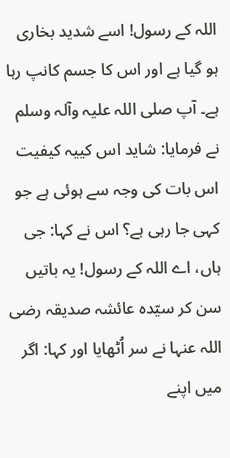اللہ کے رسول! اسے شدید بخاری ہو گیا ہے اور اس کا جسم کانپ رہا ہے۔ آپ صلی اللہ علیہ وآلہ وسلم نے فرمایا: شاید اس کییہ کیفیت اس بات کی وجہ سے ہوئی ہے جو کہی جا رہی ہے؟ اس نے کہا: جی ہاں، اے اللہ کے رسول! یہ باتیں سن کر سیّدہ عائشہ صدیقہ رضی اللہ عنہا نے سر اُٹھایا اور کہا: اگر میں اپنے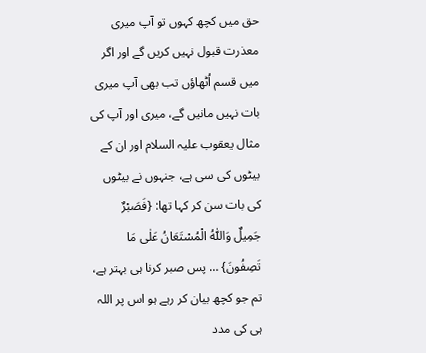حق میں کچھ کہوں تو آپ میری معذرت قبول نہیں کریں گے اور اگر میں قسم اُٹھاؤں تب بھی آپ میری بات نہیں مانیں گے، میری اور آپ کی مثال یعقوب علیہ السلام اور ان کے بیٹوں کی سی ہے، جنہوں نے بیٹوں کی بات سن کر کہا تھا: {فَصَبْرٌ جَمِیلٌ وَاللّٰہُ الْمُسْتَعَانُ عَلٰی مَا تَصِفُونَ} … پس صبر کرنا ہی بہتر ہے، تم جو کچھ بیان کر رہے ہو اس پر اللہ ہی کی مدد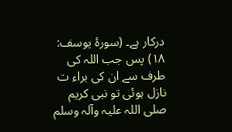درکار ہے۔ (سورۂ یوسف: ۱۸) پس جب اللہ کی طرف سے ان کی براء ت نازل ہوئی تو نبی کریم صلی اللہ علیہ وآلہ وسلم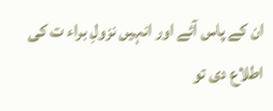ان کے پاس آئے اور انہیں نزولِ براء ت کی اطلاع دی تو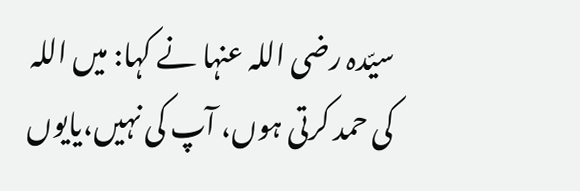سیّدہ رضی اللہ عنہا نے کہا: میں اللہ کی حمد کرتی ہوں، آپ کی نہیں،یایوں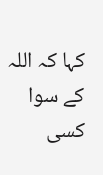کہا کہ اللہ کے سوا کسی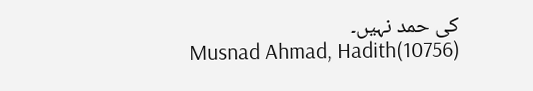کی حمد نہیں۔
Musnad Ahmad, Hadith(10756)